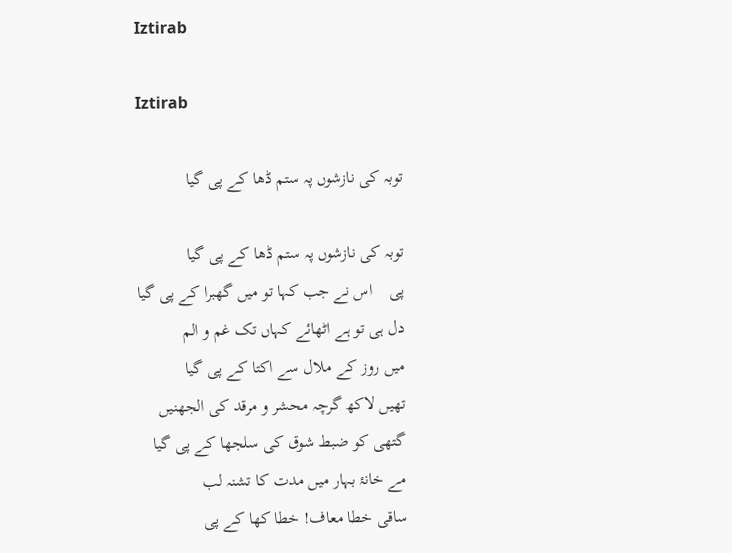Iztirab

Iztirab

توبہ کی نازشوں پہ ستم ڈھا کے پی گیا

توبہ کی نازشوں پہ ستم ڈھا کے پی گیا
پی    اس نے جب کہا تو میں گھبرا کے پی گیا
دل ہی تو ہے اٹھائے کہاں تک غم و الم
میں روز کے ملال سے اکتا کے پی گیا
تھیں لاکھ گرچہ محشر و مرقد کی الجھنیں
گتھی کو ضبط شوق کی سلجھا کے پی گیا
مے خانۂ بہار میں مدت کا تشنہ لب
ساقی خطا معاف! خطا کھا کے پی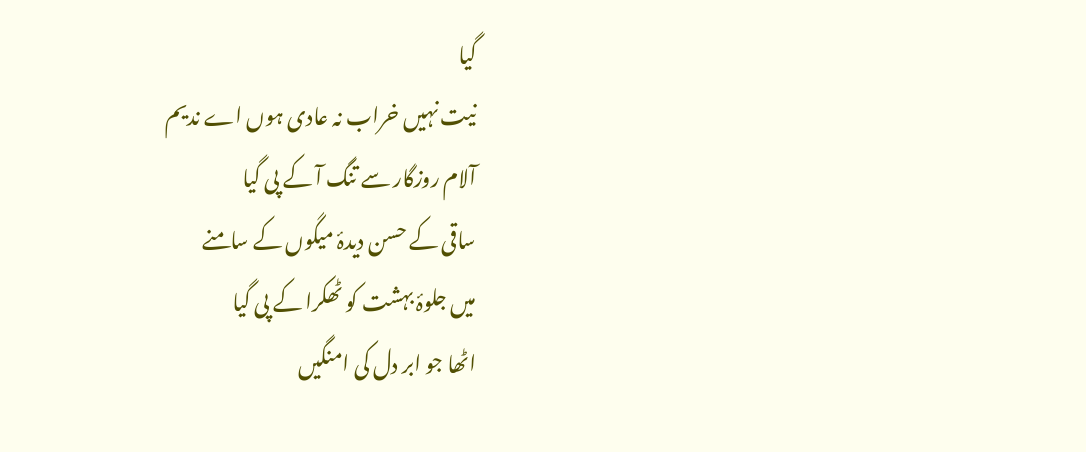گیا
نیت نہیں خراب نہ عادی ہوں اے ندیم
آلام روزگار سے تنگ آ کے پی گیا
ساقی کے حسن دیدۂ میگوں کے سامنے
میں جلوۂ بہشت کو ٹھکرا کے پی گیا
اٹھا جو ابر دل کی امنگیں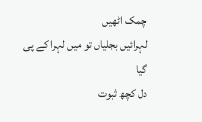چمک اٹھیں
لہرائیں بجلیاں تو میں لہرا کے پی گیا
دل کچھ ثبوت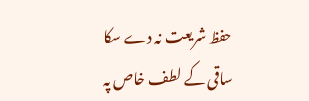حفظ شریعت نہ دے سکا
ساقی کے لطف خاص پہ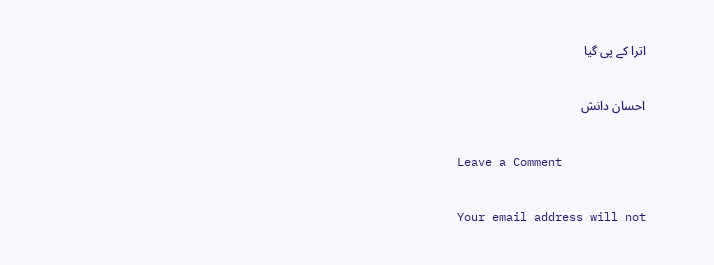اترا کے پی گیا

احسان دانش

Leave a Comment

Your email address will not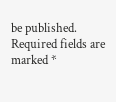be published. Required fields are marked *